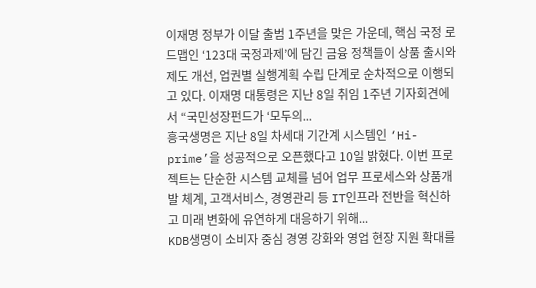이재명 정부가 이달 출범 1주년을 맞은 가운데, 핵심 국정 로드맵인 ‘123대 국정과제’에 담긴 금융 정책들이 상품 출시와 제도 개선, 업권별 실행계획 수립 단계로 순차적으로 이행되고 있다. 이재명 대통령은 지난 8일 취임 1주년 기자회견에서 “국민성장펀드가 ‘모두의...
흥국생명은 지난 8일 차세대 기간계 시스템인 ‘Hi-prime’을 성공적으로 오픈했다고 10일 밝혔다. 이번 프로젝트는 단순한 시스템 교체를 넘어 업무 프로세스와 상품개발 체계, 고객서비스, 경영관리 등 IT인프라 전반을 혁신하고 미래 변화에 유연하게 대응하기 위해...
KDB생명이 소비자 중심 경영 강화와 영업 현장 지원 확대를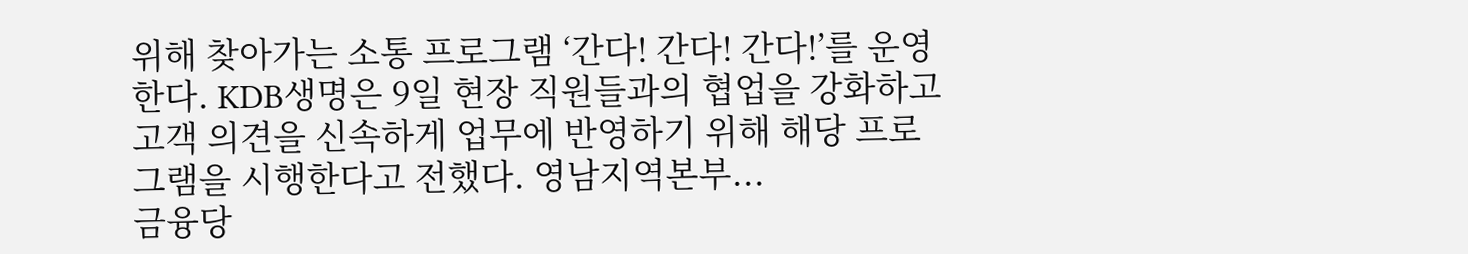위해 찾아가는 소통 프로그램 ‘간다! 간다! 간다!’를 운영한다. KDB생명은 9일 현장 직원들과의 협업을 강화하고 고객 의견을 신속하게 업무에 반영하기 위해 해당 프로그램을 시행한다고 전했다. 영남지역본부...
금융당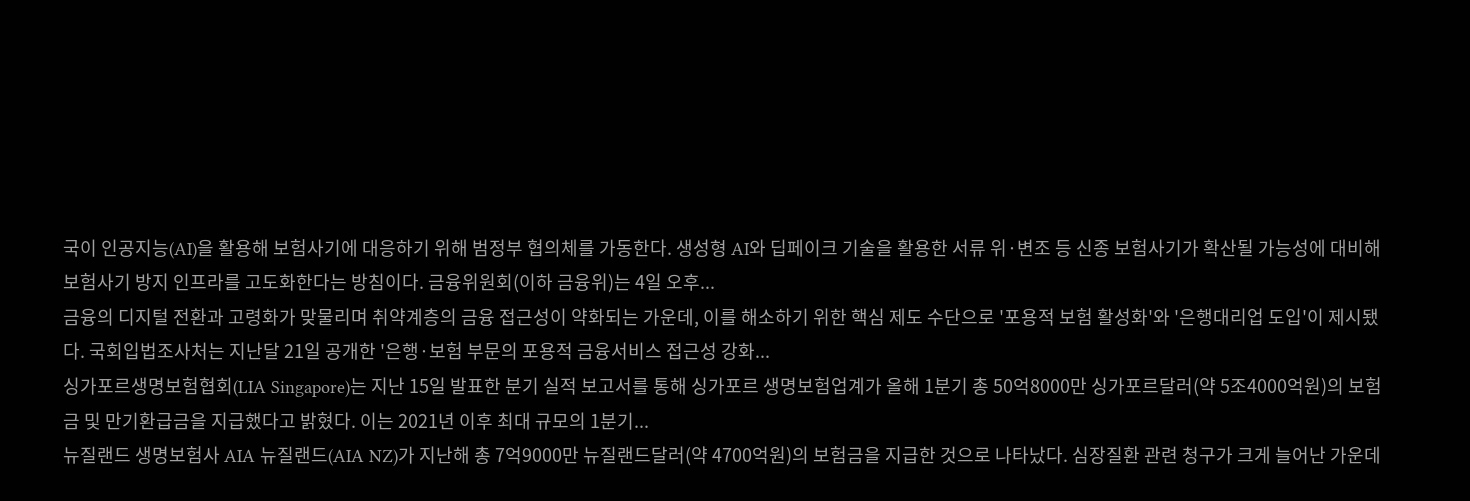국이 인공지능(AI)을 활용해 보험사기에 대응하기 위해 범정부 협의체를 가동한다. 생성형 AI와 딥페이크 기술을 활용한 서류 위·변조 등 신종 보험사기가 확산될 가능성에 대비해 보험사기 방지 인프라를 고도화한다는 방침이다. 금융위원회(이하 금융위)는 4일 오후...
금융의 디지털 전환과 고령화가 맞물리며 취약계층의 금융 접근성이 약화되는 가운데, 이를 해소하기 위한 핵심 제도 수단으로 '포용적 보험 활성화'와 '은행대리업 도입'이 제시됐다. 국회입법조사처는 지난달 21일 공개한 '은행·보험 부문의 포용적 금융서비스 접근성 강화...
싱가포르생명보험협회(LIA Singapore)는 지난 15일 발표한 분기 실적 보고서를 통해 싱가포르 생명보험업계가 올해 1분기 총 50억8000만 싱가포르달러(약 5조4000억원)의 보험금 및 만기환급금을 지급했다고 밝혔다. 이는 2021년 이후 최대 규모의 1분기...
뉴질랜드 생명보험사 AIA 뉴질랜드(AIA NZ)가 지난해 총 7억9000만 뉴질랜드달러(약 4700억원)의 보험금을 지급한 것으로 나타났다. 심장질환 관련 청구가 크게 늘어난 가운데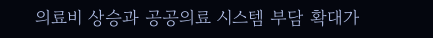의료비 상승과 공공의료 시스템 부담 확대가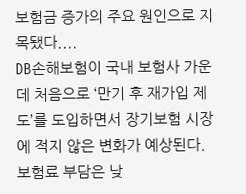보험금 증가의 주요 원인으로 지목됐다....
DB손해보험이 국내 보험사 가운데 처음으로 ‘만기 후 재가입 제도’를 도입하면서 장기보험 시장에 적지 않은 변화가 예상된다. 보험료 부담은 낮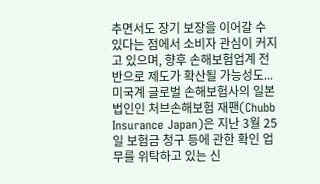추면서도 장기 보장을 이어갈 수 있다는 점에서 소비자 관심이 커지고 있으며, 향후 손해보험업계 전반으로 제도가 확산될 가능성도...
미국계 글로벌 손해보험사의 일본 법인인 처브손해보험 재팬(Chubb Insurance Japan)은 지난 3월 25일 보험금 청구 등에 관한 확인 업무를 위탁하고 있는 신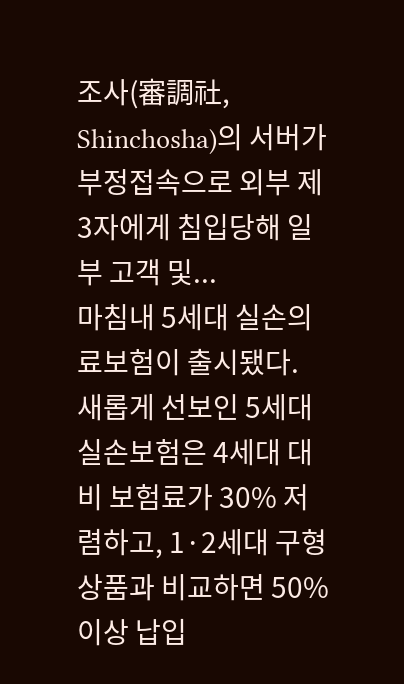조사(審調社, Shinchosha)의 서버가 부정접속으로 외부 제3자에게 침입당해 일부 고객 및...
마침내 5세대 실손의료보험이 출시됐다. 새롭게 선보인 5세대 실손보험은 4세대 대비 보험료가 30% 저렴하고, 1·2세대 구형 상품과 비교하면 50% 이상 납입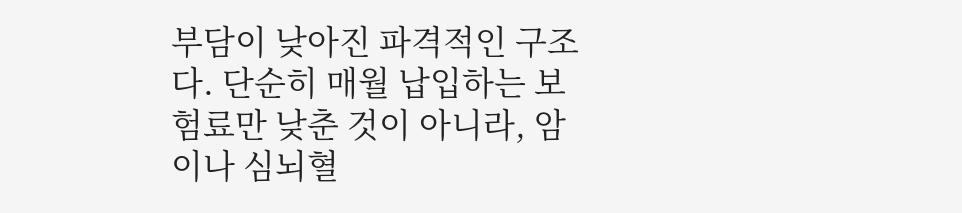부담이 낮아진 파격적인 구조다. 단순히 매월 납입하는 보험료만 낮춘 것이 아니라, 암이나 심뇌혈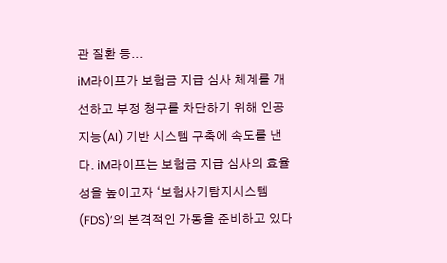관 질환 등...
iM라이프가 보험금 지급 심사 체계를 개선하고 부정 청구를 차단하기 위해 인공지능(AI) 기반 시스템 구축에 속도를 낸다. iM라이프는 보험금 지급 심사의 효율성을 높이고자 ‘보험사기탐지시스템(FDS)’의 본격적인 가동을 준비하고 있다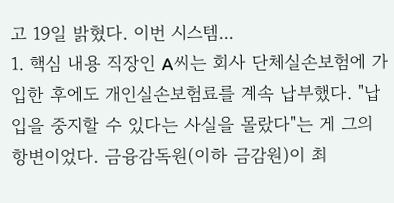고 19일 밝혔다. 이번 시스템...
1. 핵심 내용 직장인 A씨는 회사 단체실손보험에 가입한 후에도 개인실손보험료를 계속 납부했다. "납입을 중지할 수 있다는 사실을 몰랐다"는 게 그의 항변이었다. 금융감독원(이하 금감원)이 최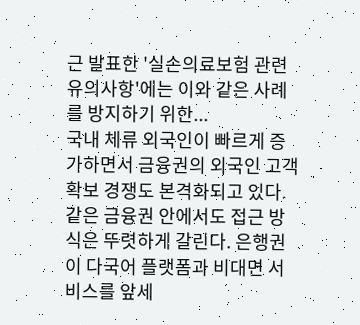근 발표한 '실손의료보험 관련 유의사항'에는 이와 같은 사례를 방지하기 위한...
국내 체류 외국인이 빠르게 증가하면서 금융권의 외국인 고객 확보 경쟁도 본격화되고 있다. 같은 금융권 안에서도 접근 방식은 뚜렷하게 갈린다. 은행권이 다국어 플랫폼과 비대면 서비스를 앞세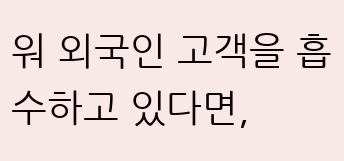워 외국인 고객을 흡수하고 있다면,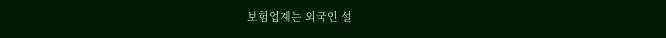보험업계는 외국인 설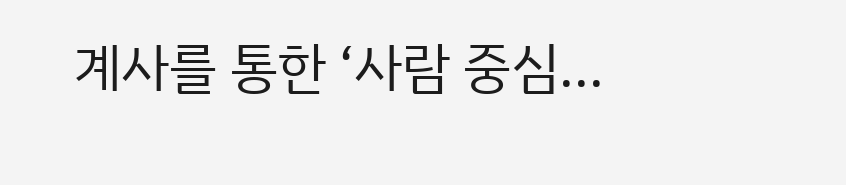계사를 통한 ‘사람 중심...